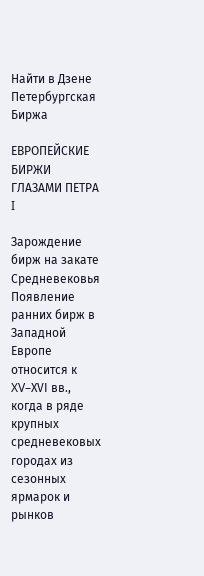Найти в Дзене
Петербургская Биржа

ЕВРОПЕЙСКИЕ БИРЖИ ГЛАЗАМИ ПЕТРА I

Зарождение бирж на закате Средневековья Появление ранних бирж в Западной Европе относится к XV–ХVI вв., когда в ряде крупных средневековых городах из сезонных ярмарок и рынков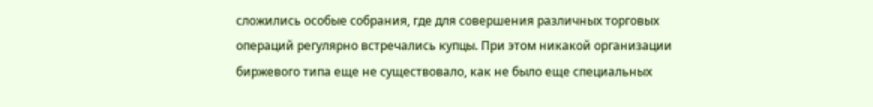сложились особые собрания, где для совершения различных торговых операций регулярно встречались купцы. При этом никакой организации биржевого типа еще не существовало, как не было еще специальных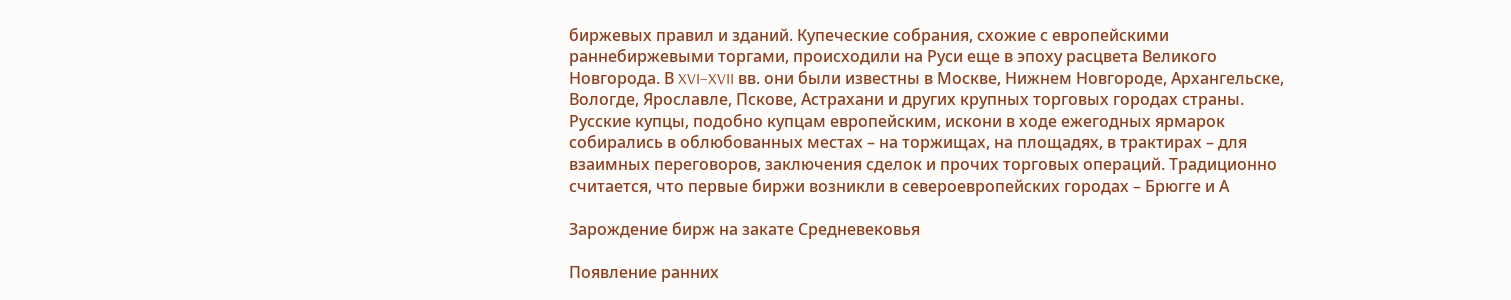биржевых правил и зданий. Купеческие собрания, схожие с европейскими раннебиржевыми торгами, происходили на Руси еще в эпоху расцвета Великого Новгорода. В XVI–XVII вв. они были известны в Москве, Нижнем Новгороде, Архангельске, Вологде, Ярославле, Пскове, Астрахани и других крупных торговых городах страны. Русские купцы, подобно купцам европейским, искони в ходе ежегодных ярмарок собирались в облюбованных местах – на торжищах, на площадях, в трактирах – для взаимных переговоров, заключения сделок и прочих торговых операций. Традиционно считается, что первые биржи возникли в североевропейских городах – Брюгге и А

Зарождение бирж на закате Средневековья

Появление ранних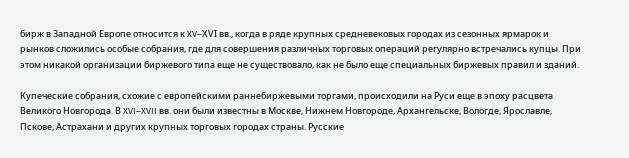бирж в Западной Европе относится к XV–ХVI вв., когда в ряде крупных средневековых городах из сезонных ярмарок и рынков сложились особые собрания, где для совершения различных торговых операций регулярно встречались купцы. При этом никакой организации биржевого типа еще не существовало, как не было еще специальных биржевых правил и зданий.

Купеческие собрания, схожие с европейскими раннебиржевыми торгами, происходили на Руси еще в эпоху расцвета Великого Новгорода. В XVI–XVII вв. они были известны в Москве, Нижнем Новгороде, Архангельске, Вологде, Ярославле, Пскове, Астрахани и других крупных торговых городах страны. Русские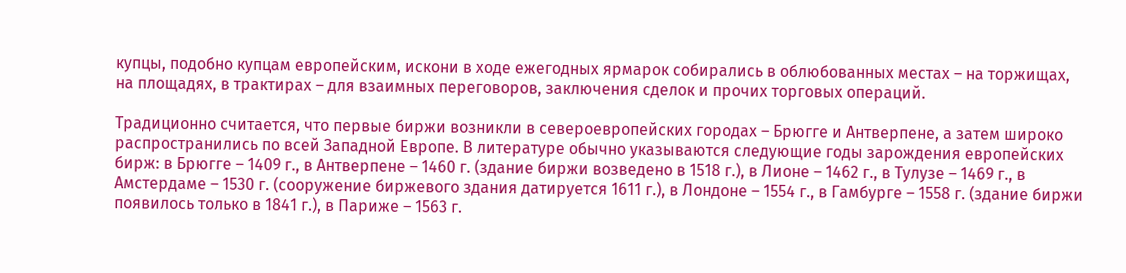купцы, подобно купцам европейским, искони в ходе ежегодных ярмарок собирались в облюбованных местах – на торжищах, на площадях, в трактирах – для взаимных переговоров, заключения сделок и прочих торговых операций.

Традиционно считается, что первые биржи возникли в североевропейских городах – Брюгге и Антверпене, а затем широко распространились по всей Западной Европе. В литературе обычно указываются следующие годы зарождения европейских бирж: в Брюгге – 1409 г., в Антверпене – 1460 г. (здание биржи возведено в 1518 г.), в Лионе – 1462 г., в Тулузе – 1469 г., в Амстердаме – 1530 г. (сооружение биржевого здания датируется 1611 г.), в Лондоне – 1554 г., в Гамбурге – 1558 г. (здание биржи появилось только в 1841 г.), в Париже – 1563 г.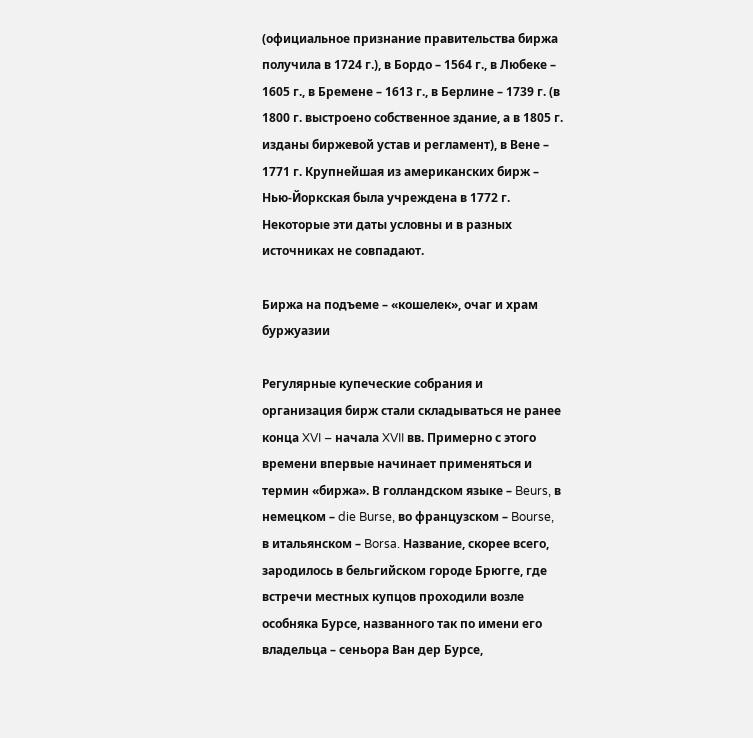(официальное признание правительства биржа получила в 1724 г.), в Бордо – 1564 г., в Любеке – 1605 г., в Бремене – 1613 г., в Берлине – 1739 г. (в 1800 г. выстроено собственное здание, а в 1805 г. изданы биржевой устав и регламент), в Вене – 1771 г. Крупнейшая из американских бирж – Нью-Йоркская была учреждена в 1772 г. Некоторые эти даты условны и в разных источниках не совпадают.

Биржа на подъеме – «кошелек», очаг и храм буржуазии

Регулярные купеческие собрания и организация бирж стали складываться не ранее конца XVI – начала XVII вв. Примерно с этого времени впервые начинает применяться и термин «биржа». В голландском языке – Beurs, в немецком – die Burse, во французском – Bourse, в итальянском – Borsa. Название, скорее всего, зародилось в бельгийском городе Брюгге, где встречи местных купцов проходили возле особняка Бурсе, названного так по имени его владельца – сеньора Ван дер Бурсе,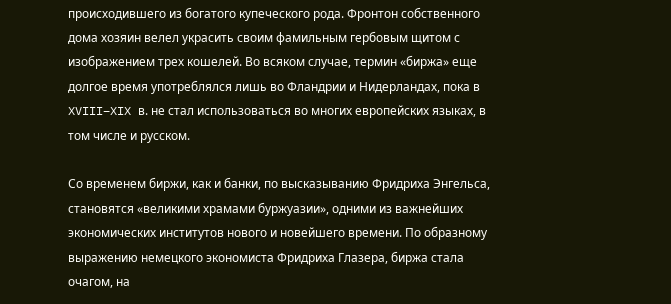происходившего из богатого купеческого рода. Фронтон собственного дома хозяин велел украсить своим фамильным гербовым щитом с изображением трех кошелей. Во всяком случае, термин «биржа» еще долгое время употреблялся лишь во Фландрии и Нидерландах, пока в XVIII–XIX в. не стал использоваться во многих европейских языках, в том числе и русском.

Со временем биржи, как и банки, по высказыванию Фридриха Энгельса, становятся «великими храмами буржуазии», одними из важнейших экономических институтов нового и новейшего времени. По образному выражению немецкого экономиста Фридриха Глазера, биржа стала очагом, на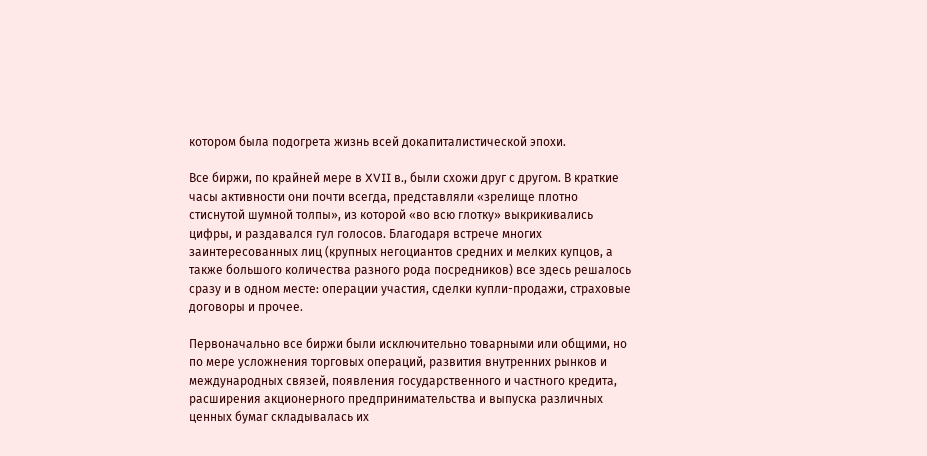котором была подогрета жизнь всей докапиталистической эпохи.

Все биржи, по крайней мере в XVII в., были схожи друг с другом. В краткие часы активности они почти всегда, представляли «зрелище плотно стиснутой шумной толпы», из которой «во всю глотку» выкрикивались цифры, и раздавался гул голосов. Благодаря встрече многих заинтересованных лиц (крупных негоциантов средних и мелких купцов, а также большого количества разного рода посредников) все здесь решалось сразу и в одном месте: операции участия, сделки купли-продажи, страховые договоры и прочее.

Первоначально все биржи были исключительно товарными или общими, но по мере усложнения торговых операций, развития внутренних рынков и международных связей, появления государственного и частного кредита, расширения акционерного предпринимательства и выпуска различных ценных бумаг складывалась их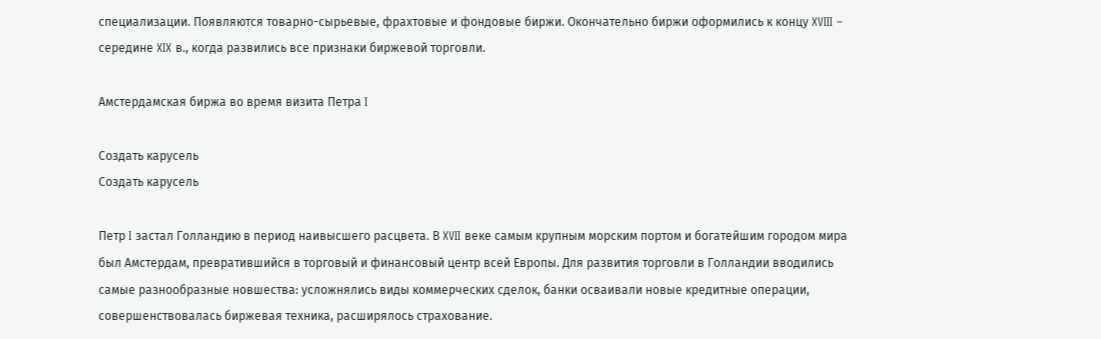специализации. Появляются товарно-сырьевые, фрахтовые и фондовые биржи. Окончательно биржи оформились к концу XVIII – середине XIX в., когда развились все признаки биржевой торговли.

Амстердамская биржа во время визита Петра I

Создать карусель
Создать карусель

Петр I застал Голландию в период наивысшего расцвета. В XVII веке самым крупным морским портом и богатейшим городом мира был Амстердам, превратившийся в торговый и финансовый центр всей Европы. Для развития торговли в Голландии вводились самые разнообразные новшества: усложнялись виды коммерческих сделок, банки осваивали новые кредитные операции, совершенствовалась биржевая техника, расширялось страхование.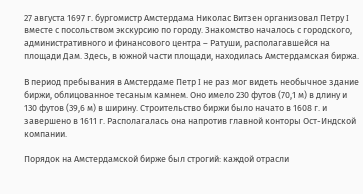27 августа 1697 г. бургомистр Амстердама Николас Витзен организовал Петру I вместе с посольством экскурсию по городу. Знакомство началось с городского, административного и финансового центра – Ратуши, располагавшейся на площади Дам. Здесь, в южной части площади, находилась Амстердамская биржа.

В период пребывания в Амстердаме Петр I не раз мог видеть необычное здание биржи, облицованное тесаным камнем. Оно имело 230 футов (70,1 м) в длину и 130 футов (39,6 м) в ширину. Строительство биржи было начато в 1608 г. и завершено в 1611 г. Располагалась она напротив главной конторы Ост-Индской компании.

Порядок на Амстердамской бирже был строгий: каждой отрасли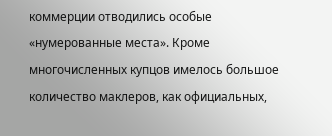коммерции отводились особые «нумерованные места». Кроме многочисленных купцов имелось большое количество маклеров, как официальных,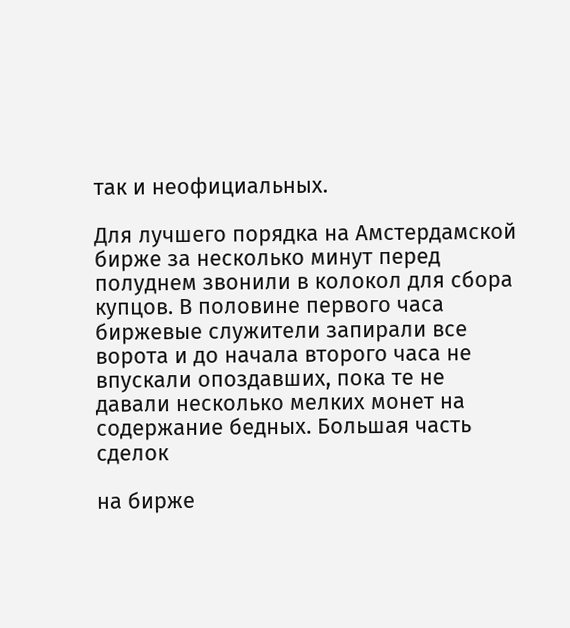так и неофициальных.

Для лучшего порядка на Амстердамской бирже за несколько минут перед полуднем звонили в колокол для сбора купцов. В половине первого часа биржевые служители запирали все ворота и до начала второго часа не впускали опоздавших, пока те не давали несколько мелких монет на содержание бедных. Большая часть сделок

на бирже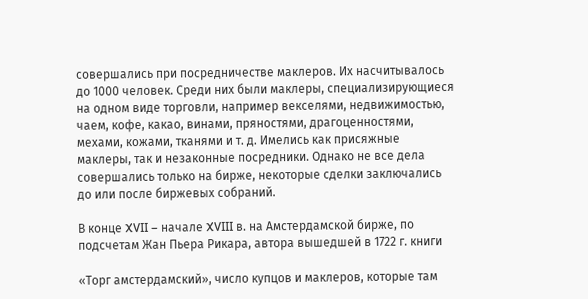совершались при посредничестве маклеров. Их насчитывалось до 1000 человек. Среди них были маклеры, специализирующиеся на одном виде торговли, например векселями, недвижимостью, чаем, кофе, какао, винами, пряностями, драгоценностями, мехами, кожами, тканями и т. д. Имелись как присяжные маклеры, так и незаконные посредники. Однако не все дела совершались только на бирже, некоторые сделки заключались до или после биржевых собраний.

В конце XVII – начале XVIII в. на Амстердамской бирже, по подсчетам Жан Пьера Рикара, автора вышедшей в 1722 г. книги

«Торг амстердамский», число купцов и маклеров, которые там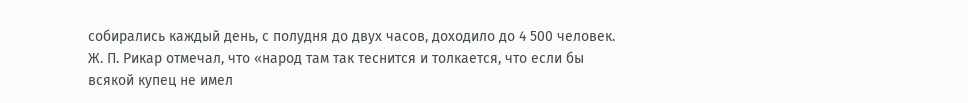собирались каждый день, с полудня до двух часов, доходило до 4 500 человек. Ж. П. Рикар отмечал, что «народ там так теснится и толкается, что если бы всякой купец не имел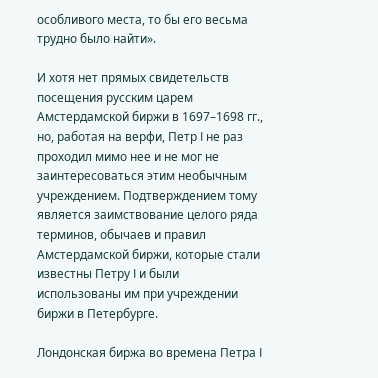особливого места, то бы его весьма трудно было найти».

И хотя нет прямых свидетельств посещения русским царем Амстердамской биржи в 1697–1698 гг., но, работая на верфи, Петр I не раз проходил мимо нее и не мог не заинтересоваться этим необычным учреждением. Подтверждением тому является заимствование целого ряда терминов, обычаев и правил Амстердамской биржи, которые стали известны Петру I и были использованы им при учреждении биржи в Петербурге.

Лондонская биржа во времена Петра I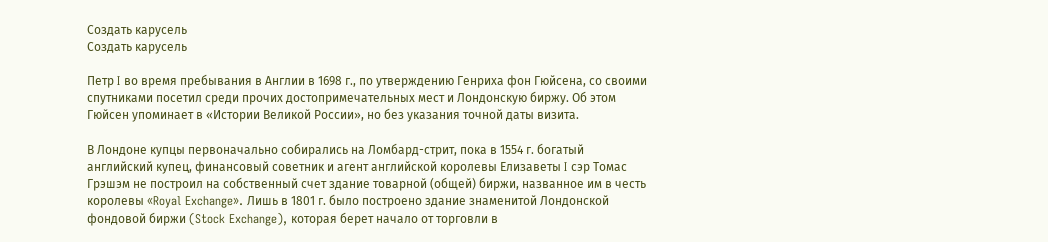Создать карусель
Создать карусель

Петр I во время пребывания в Англии в 1698 г., по утверждению Генриха фон Гюйсена, со своими спутниками посетил среди прочих достопримечательных мест и Лондонскую биржу. Об этом Гюйсен упоминает в «Истории Великой России», но без указания точной даты визита.

В Лондоне купцы первоначально собирались на Ломбард-стрит, пока в 1554 г. богатый английский купец, финансовый советник и агент английской королевы Елизаветы I сэр Томас Грэшэм не построил на собственный счет здание товарной (общей) биржи, названное им в честь королевы «Royal Exchange». Лишь в 1801 г. было построено здание знаменитой Лондонской фондовой биржи (Stock Exchange), которая берет начало от торговли в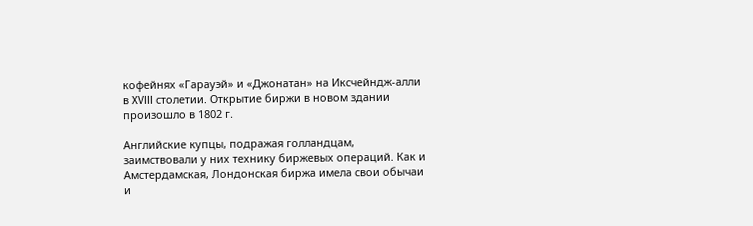кофейнях «Гарауэй» и «Джонатан» на Иксчейндж-алли в XVIII столетии. Открытие биржи в новом здании произошло в 1802 г.

Английские купцы, подражая голландцам, заимствовали у них технику биржевых операций. Как и Амстердамская, Лондонская биржа имела свои обычаи и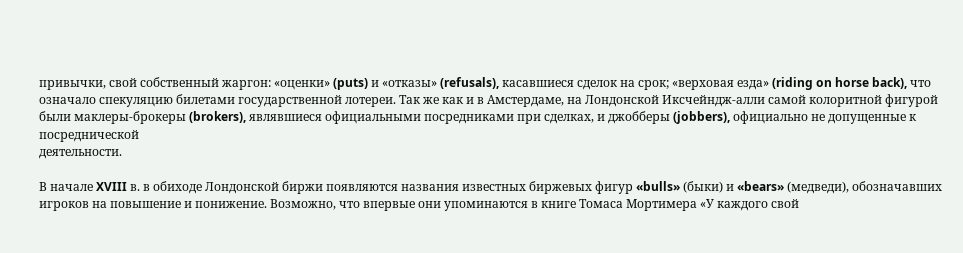привычки, свой собственный жаргон: «оценки» (puts) и «отказы» (refusals), касавшиеся сделок на срок; «верховая езда» (riding on horse back), что означало спекуляцию билетами государственной лотереи. Так же как и в Амстердаме, на Лондонской Иксчейндж-алли самой колоритной фигурой были маклеры-брокеры (brokers), являвшиеся официальными посредниками при сделках, и джобберы (jobbers), официально не допущенные к посреднической
деятельности.

В начале XVIII в. в обиходе Лондонской биржи появляются названия известных биржевых фигур «bulls» (быки) и «bears» (медведи), обозначавших игроков на повышение и понижение. Возможно, что впервые они упоминаются в книге Томаса Мортимера «У каждого свой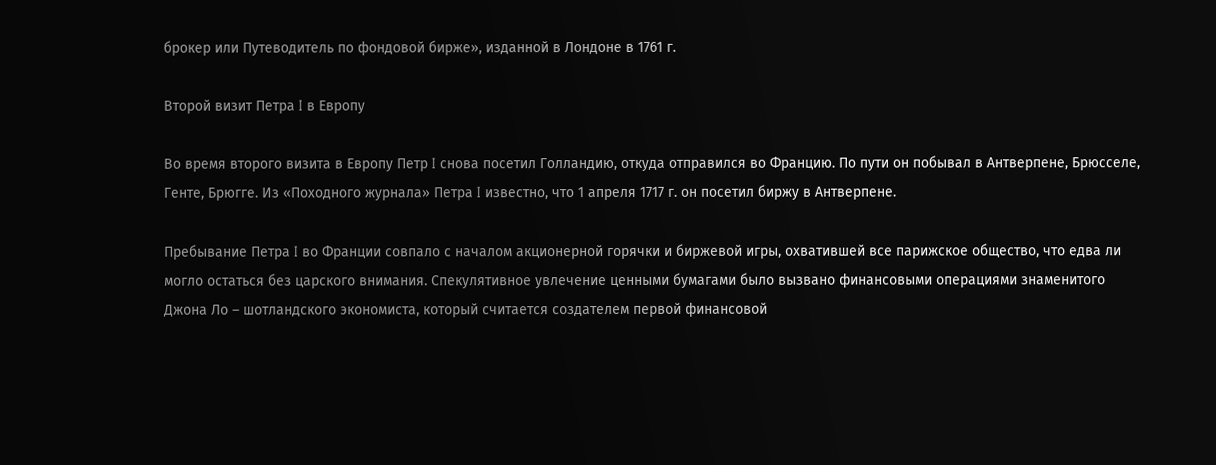брокер или Путеводитель по фондовой бирже», изданной в Лондоне в 1761 г.

Второй визит Петра I в Европу

Во время второго визита в Европу Петр I снова посетил Голландию, откуда отправился во Францию. По пути он побывал в Антверпене, Брюсселе, Генте, Брюгге. Из «Походного журнала» Петра I известно, что 1 апреля 1717 г. он посетил биржу в Антверпене.

Пребывание Петра I во Франции совпало с началом акционерной горячки и биржевой игры, охватившей все парижское общество, что едва ли могло остаться без царского внимания. Спекулятивное увлечение ценными бумагами было вызвано финансовыми операциями знаменитого Джона Ло – шотландского экономиста, который считается создателем первой финансовой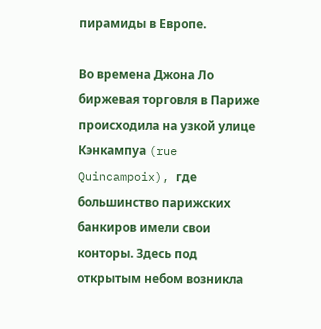пирамиды в Европе.

Во времена Джона Ло биржевая торговля в Париже происходила на узкой улице Кэнкампуа (rue Quincampoix), где большинство парижских банкиров имели свои конторы. Здесь под открытым небом возникла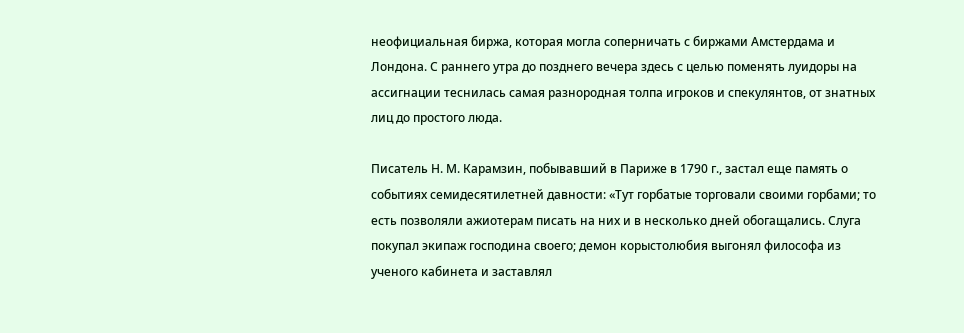неофициальная биржа, которая могла соперничать с биржами Амстердама и Лондона. С раннего утра до позднего вечера здесь с целью поменять луидоры на ассигнации теснилась самая разнородная толпа игроков и спекулянтов, от знатных лиц до простого люда.

Писатель Н. М. Карамзин, побывавший в Париже в 1790 г., застал еще память о событиях семидесятилетней давности: «Тут горбатые торговали своими горбами; то есть позволяли ажиотерам писать на них и в несколько дней обогащались. Слуга покупал экипаж господина своего; демон корыстолюбия выгонял философа из ученого кабинета и заставлял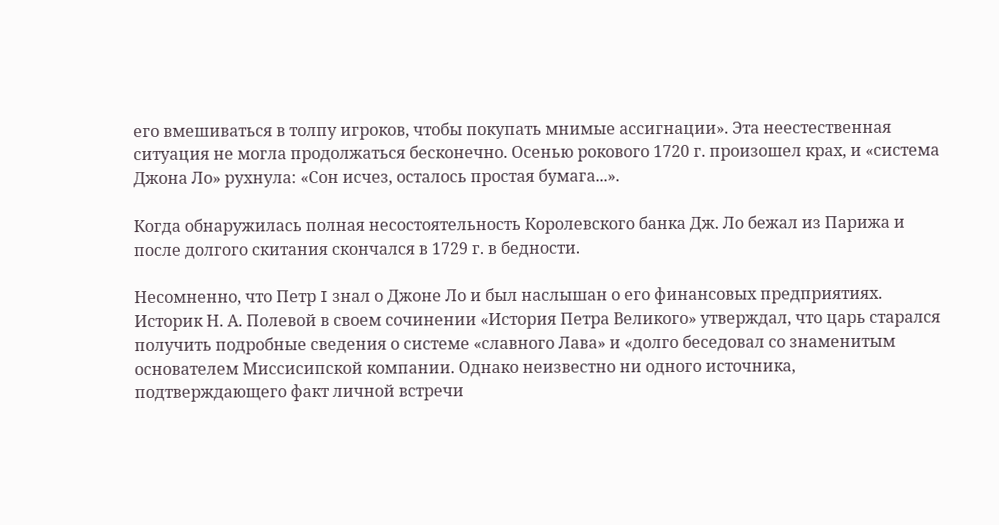его вмешиваться в толпу игроков, чтобы покупать мнимые ассигнации». Эта неестественная ситуация не могла продолжаться бесконечно. Осенью рокового 1720 г. произошел крах, и «система Джона Ло» рухнула: «Сон исчез, осталось простая бумага...».

Когда обнаружилась полная несостоятельность Королевского банка Дж. Ло бежал из Парижа и после долгого скитания скончался в 1729 г. в бедности.

Несомненно, что Петр I знал о Джоне Ло и был наслышан о его финансовых предприятиях. Историк Н. А. Полевой в своем сочинении «История Петра Великого» утверждал, что царь старался получить подробные сведения о системе «славного Лава» и «долго беседовал со знаменитым основателем Миссисипской компании. Однако неизвестно ни одного источника, подтверждающего факт личной встречи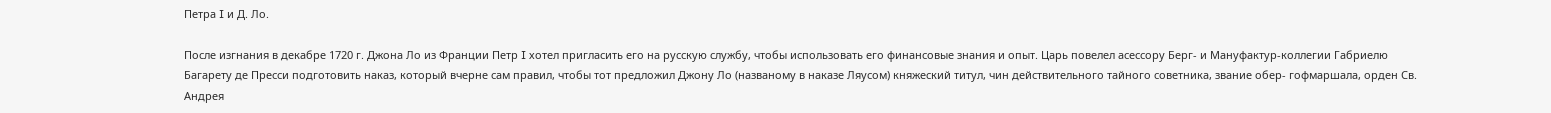Петра I и Д. Ло.

После изгнания в декабре 1720 г. Джона Ло из Франции Петр I хотел пригласить его на русскую службу, чтобы использовать его финансовые знания и опыт. Царь повелел асессору Берг- и Мануфактур-коллегии Габриелю Багарету де Пресси подготовить наказ, который вчерне сам правил, чтобы тот предложил Джону Ло (названому в наказе Ляусом) княжеский титул, чин действительного тайного советника, звание обер- гофмаршала, орден Св. Андрея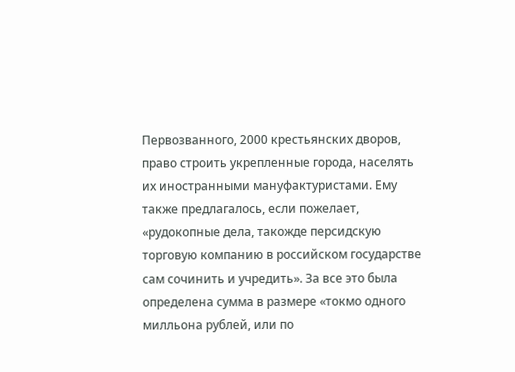Первозванного, 2000 крестьянских дворов, право строить укрепленные города, населять их иностранными мануфактуристами. Ему также предлагалось, если пожелает, «рудокопные дела, такожде персидскую торговую компанию в российском государстве сам сочинить и учредить». За все это была определена сумма в размере «токмо одного милльона рублей, или по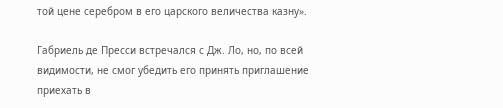той цене серебром в его царского величества казну».

Габриель де Пресси встречался с Дж. Ло, но, по всей видимости, не смог убедить его принять приглашение приехать в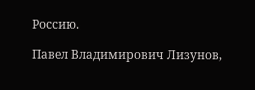Россию.

Павел Владимирович Лизунов,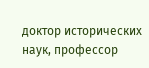доктор исторических наук, профессор